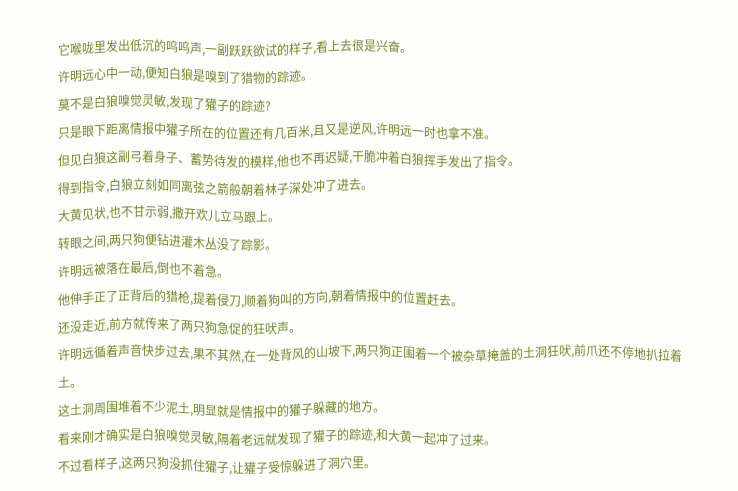它喉咙里发出低沉的呜呜声,一副跃跃欲试的样子,看上去很是兴奋。
许明远心中一动,便知白狼是嗅到了猎物的踪迹。
莫不是白狼嗅觉灵敏,发现了獾子的踪迹?
只是眼下距离情报中獾子所在的位置还有几百米,且又是逆风,许明远一时也拿不准。
但见白狼这副弓着身子、蓄势待发的模样,他也不再迟疑,干脆冲着白狼挥手发出了指令。
得到指令,白狼立刻如同离弦之箭般朝着林子深处冲了进去。
大黄见状,也不甘示弱,撒开欢儿立马跟上。
转眼之间,两只狗便钻进灌木丛没了踪影。
许明远被落在最后,倒也不着急。
他伸手正了正背后的猎枪,提着侵刀,顺着狗叫的方向,朝着情报中的位置赶去。
还没走近,前方就传来了两只狗急促的狂吠声。
许明远循着声音快步过去,果不其然,在一处背风的山坡下,两只狗正围着一个被杂草掩盖的土洞狂吠,前爪还不停地扒拉着土。
这土洞周围堆着不少泥土,明显就是情报中的獾子躲藏的地方。
看来刚才确实是白狼嗅觉灵敏,隔着老远就发现了獾子的踪迹,和大黄一起冲了过来。
不过看样子,这两只狗没抓住獾子,让獾子受惊躲进了洞穴里。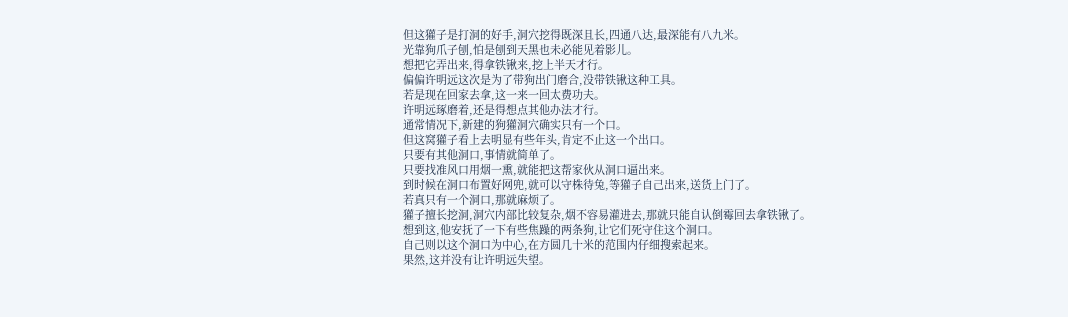但这獾子是打洞的好手,洞穴挖得既深且长,四通八达,最深能有八九米。
光靠狗爪子刨,怕是刨到天黑也未必能见着影儿。
想把它弄出来,得拿铁锹来,挖上半天才行。
偏偏许明远这次是为了带狗出门磨合,没带铁锹这种工具。
若是现在回家去拿,这一来一回太费功夫。
许明远琢磨着,还是得想点其他办法才行。
通常情况下,新建的狗獾洞穴确实只有一个口。
但这窝獾子看上去明显有些年头,肯定不止这一个出口。
只要有其他洞口,事情就简单了。
只要找准风口用烟一熏,就能把这帮家伙从洞口逼出来。
到时候在洞口布置好网兜,就可以守株待兔,等獾子自己出来,送货上门了。
若真只有一个洞口,那就麻烦了。
獾子擅长挖洞,洞穴内部比较复杂,烟不容易灌进去,那就只能自认倒霉回去拿铁锹了。
想到这,他安抚了一下有些焦躁的两条狗,让它们死守住这个洞口。
自己则以这个洞口为中心,在方圆几十米的范围内仔细搜索起来。
果然,这并没有让许明远失望。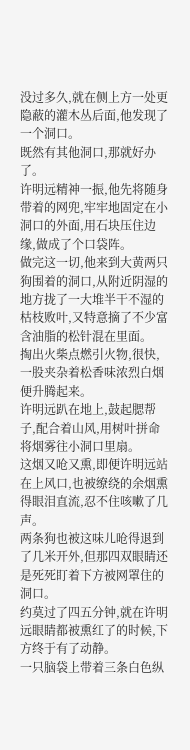没过多久,就在侧上方一处更隐蔽的灌木丛后面,他发现了一个洞口。
既然有其他洞口,那就好办了。
许明远精神一振,他先将随身带着的网兜,牢牢地固定在小洞口的外面,用石块压住边缘,做成了个口袋阵。
做完这一切,他来到大黄两只狗围着的洞口,从附近阴湿的地方拢了一大堆半干不湿的枯枝败叶,又特意摘了不少富含油脂的松针混在里面。
掏出火柴点燃引火物,很快,一股夹杂着松香味浓烈白烟便升腾起来。
许明远趴在地上,鼓起腮帮子,配合着山风,用树叶拼命将烟雾往小洞口里扇。
这烟又呛又熏,即便许明远站在上风口,也被缭绕的余烟熏得眼泪直流,忍不住咳嗽了几声。
两条狗也被这味儿呛得退到了几米开外,但那四双眼睛还是死死盯着下方被网罩住的洞口。
约莫过了四五分钟,就在许明远眼睛都被熏红了的时候,下方终于有了动静。
一只脑袋上带着三条白色纵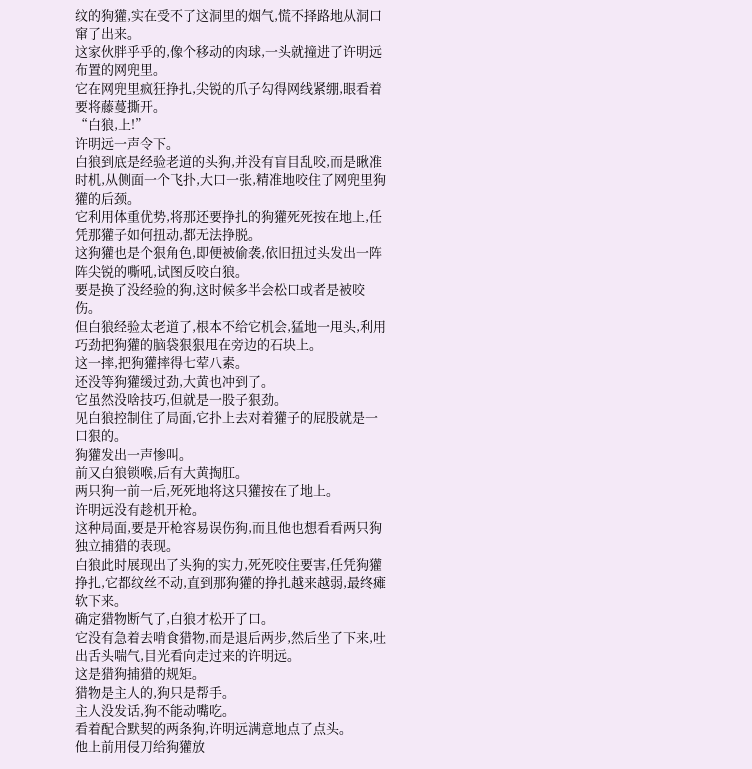纹的狗獾,实在受不了这洞里的烟气,慌不择路地从洞口窜了出来。
这家伙胖乎乎的,像个移动的肉球,一头就撞进了许明远布置的网兜里。
它在网兜里疯狂挣扎,尖锐的爪子勾得网线紧绷,眼看着要将藤蔓撕开。
“白狼,上!”
许明远一声令下。
白狼到底是经验老道的头狗,并没有盲目乱咬,而是瞅准时机,从侧面一个飞扑,大口一张,精准地咬住了网兜里狗獾的后颈。
它利用体重优势,将那还要挣扎的狗獾死死按在地上,任凭那獾子如何扭动,都无法挣脱。
这狗獾也是个狠角色,即便被偷袭,依旧扭过头发出一阵阵尖锐的嘶吼,试图反咬白狼。
要是换了没经验的狗,这时候多半会松口或者是被咬伤。
但白狼经验太老道了,根本不给它机会,猛地一甩头,利用巧劲把狗獾的脑袋狠狠甩在旁边的石块上。
这一摔,把狗獾摔得七荤八素。
还没等狗獾缓过劲,大黄也冲到了。
它虽然没啥技巧,但就是一股子狠劲。
见白狼控制住了局面,它扑上去对着獾子的屁股就是一口狠的。
狗獾发出一声惨叫。
前又白狼锁喉,后有大黄掏肛。
两只狗一前一后,死死地将这只獾按在了地上。
许明远没有趁机开枪。
这种局面,要是开枪容易误伤狗,而且他也想看看两只狗独立捕猎的表现。
白狼此时展现出了头狗的实力,死死咬住要害,任凭狗獾挣扎,它都纹丝不动,直到那狗獾的挣扎越来越弱,最终瘫软下来。
确定猎物断气了,白狼才松开了口。
它没有急着去啃食猎物,而是退后两步,然后坐了下来,吐出舌头喘气,目光看向走过来的许明远。
这是猎狗捕猎的规矩。
猎物是主人的,狗只是帮手。
主人没发话,狗不能动嘴吃。
看着配合默契的两条狗,许明远满意地点了点头。
他上前用侵刀给狗獾放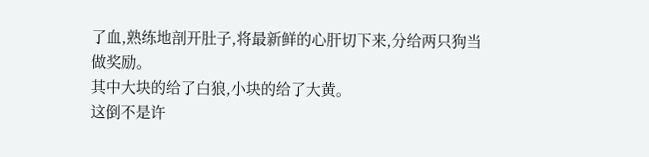了血,熟练地剖开肚子,将最新鲜的心肝切下来,分给两只狗当做奖励。
其中大块的给了白狼,小块的给了大黄。
这倒不是许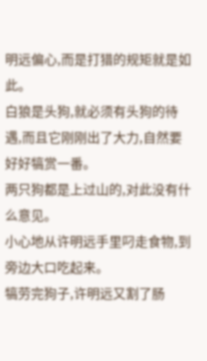明远偏心,而是打猎的规矩就是如此。
白狼是头狗,就必须有头狗的待遇,而且它刚刚出了大力,自然要好好犒赏一番。
两只狗都是上过山的,对此没有什么意见。
小心地从许明远手里叼走食物,到旁边大口吃起来。
犒劳完狗子,许明远又割了肠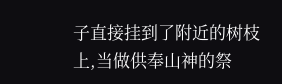子直接挂到了附近的树枝上,当做供奉山神的祭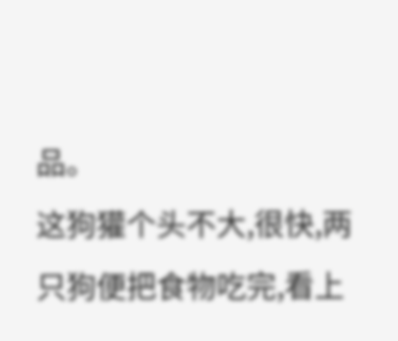品。
这狗獾个头不大,很快,两只狗便把食物吃完,看上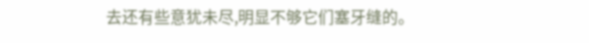去还有些意犹未尽,明显不够它们塞牙缝的。